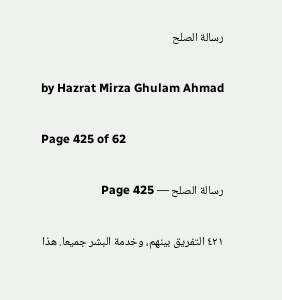رسالة الصلح

by Hazrat Mirza Ghulam Ahmad

Page 425 of 62

رسالة الصلح — Page 425

٤٢١ التفريق بينهم، وخدمة البشر جميعا. هذا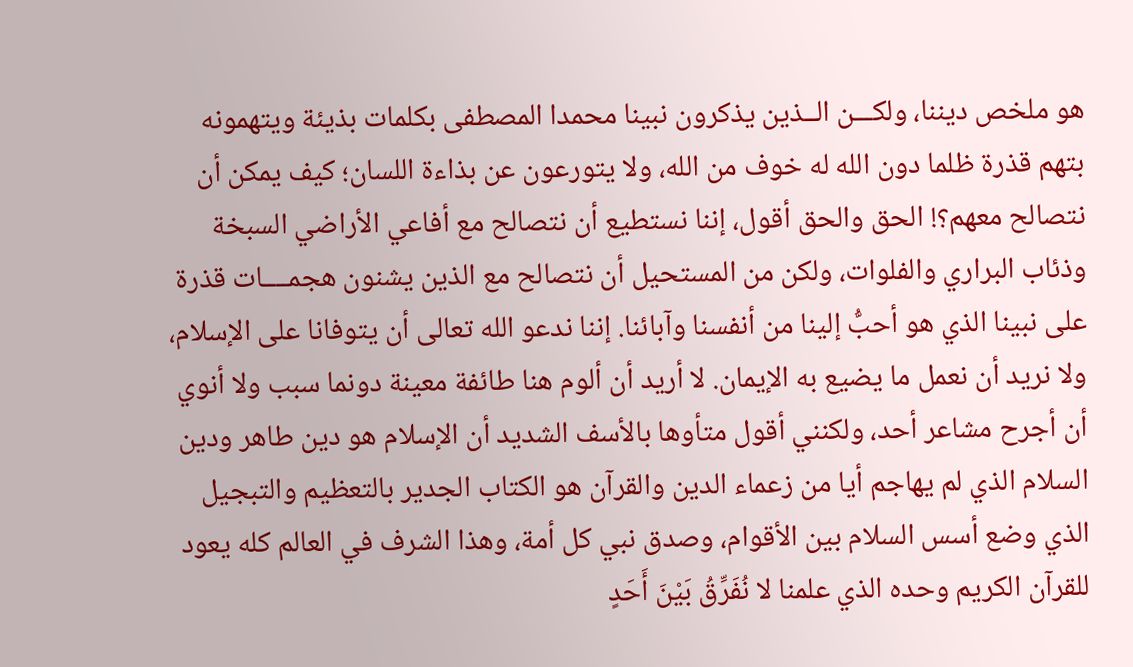هو ملخص ديننا، ولكـــن الــذين يذكرون نبينا محمدا المصطفى بكلمات بذيئة ويتهمونه بتهم قذرة ظلما دون الله له خوف من الله، ولا يتورعون عن بذاءة اللسان؛ كيف يمكن أن نتصالح معهم؟! الحق والحق أقول، إننا نستطيع أن نتصالح مع أفاعي الأراضي السبخة وذئاب البراري والفلوات، ولكن من المستحيل أن نتصالح مع الذين يشنون هجمــــات قذرة على نبينا الذي هو أحبُّ إلينا من أنفسنا وآبائنا. إننا ندعو الله تعالى أن يتوفانا على الإسلام، ولا نريد أن نعمل ما يضيع به الإيمان. لا أريد أن ألوم هنا طائفة معينة دونما سبب ولا أنوي أن أجرح مشاعر أحد، ولكنني أقول متأوها بالأسف الشديد أن الإسلام هو دين طاهر ودين السلام الذي لم يهاجم أيا من زعماء الدين والقرآن هو الكتاب الجدير بالتعظيم والتبجيل الذي وضع أسس السلام بين الأقوام، وصدق نبي كل أمة، وهذا الشرف في العالم كله يعود للقرآن الكريم وحده الذي علمنا لا نُفَرِّقُ بَيْنَ أَحَدٍ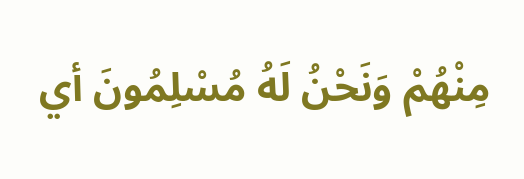مِنْهُمْ وَنَحْنُ لَهُ مُسْلِمُونَ أي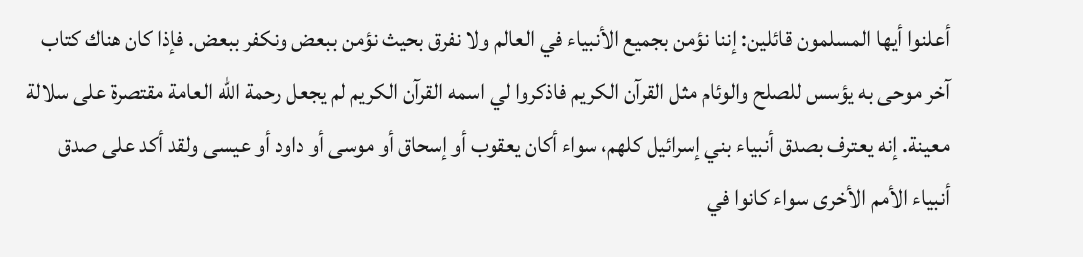أعلنوا أيها المسلمون قائلين: إننا نؤمن بجميع الأنبياء في العالم ولا نفرق بحيث نؤمن ببعض ونكفر ببعض. فإذا كان هناك كتاب آخر موحى به يؤسس للصلح والوئام مثل القرآن الكريم فاذكروا لي اسمه القرآن الكريم لم يجعل رحمة الله العامة مقتصرة على سلالة معينة. إنه يعترف بصدق أنبياء بني إسرائيل كلهم، سواء أكان يعقوب أو إسحاق أو موسى أو داود أو عيسى ولقد أكد على صدق أنبياء الأمم الأخرى سواء كانوا في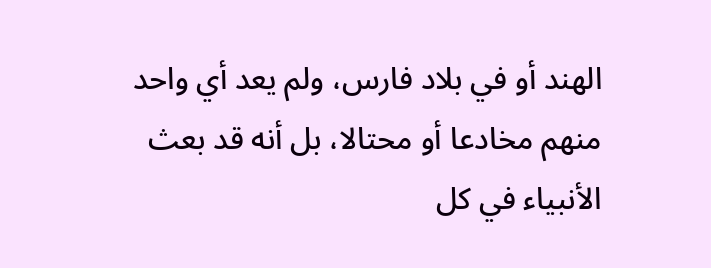الهند أو في بلاد فارس، ولم يعد أي واحد منهم مخادعا أو محتالا، بل أنه قد بعث الأنبياء في كل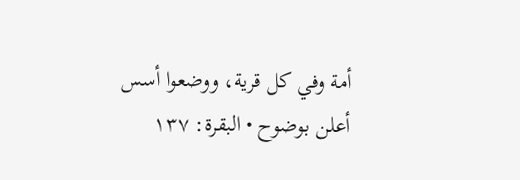أمة وفي كل قرية، ووضعوا أسس أعلن بوضوح • البقرة: ۱٣٧